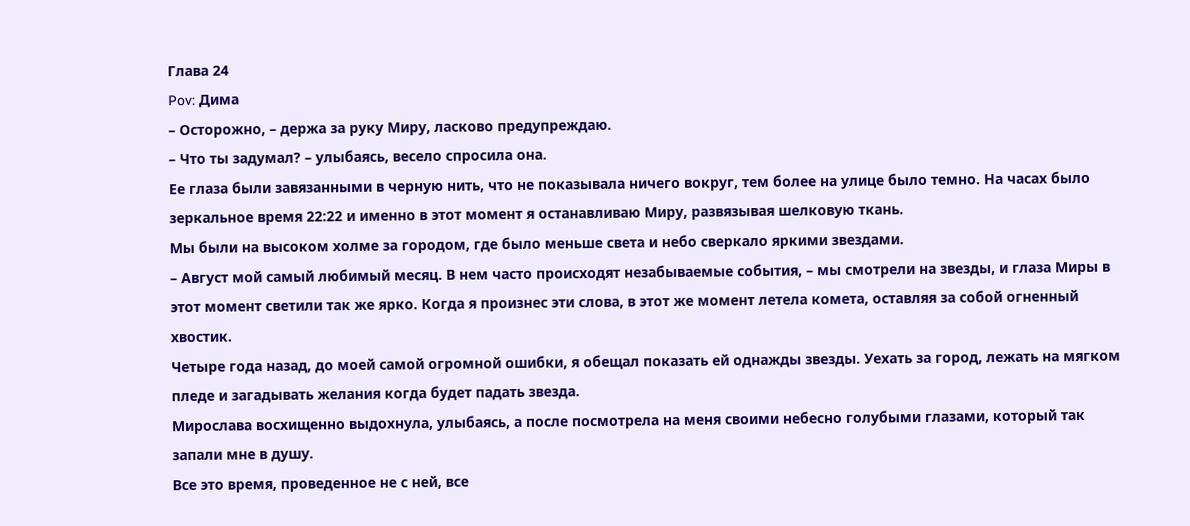Глава 24
Pov: Дима
– Осторожно, – держа за руку Миру, ласково предупреждаю.
– Что ты задумал? – улыбаясь, весело спросила она.
Ее глаза были завязанными в черную нить, что не показывала ничего вокруг, тем более на улице было темно. На часах было зеркальное время 22:22 и именно в этот момент я останавливаю Миру, развязывая шелковую ткань.
Мы были на высоком холме за городом, где было меньше света и небо сверкало яркими звездами.
– Август мой самый любимый месяц. В нем часто происходят незабываемые события, – мы смотрели на звезды, и глаза Миры в этот момент светили так же ярко. Когда я произнес эти слова, в этот же момент летела комета, оставляя за собой огненный хвостик.
Четыре года назад, до моей самой огромной ошибки, я обещал показать ей однажды звезды. Уехать за город, лежать на мягком пледе и загадывать желания когда будет падать звезда.
Мирослава восхищенно выдохнула, улыбаясь, а после посмотрела на меня своими небесно голубыми глазами, который так запали мне в душу.
Все это время, проведенное не с ней, все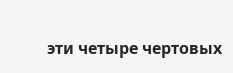эти четыре чертовых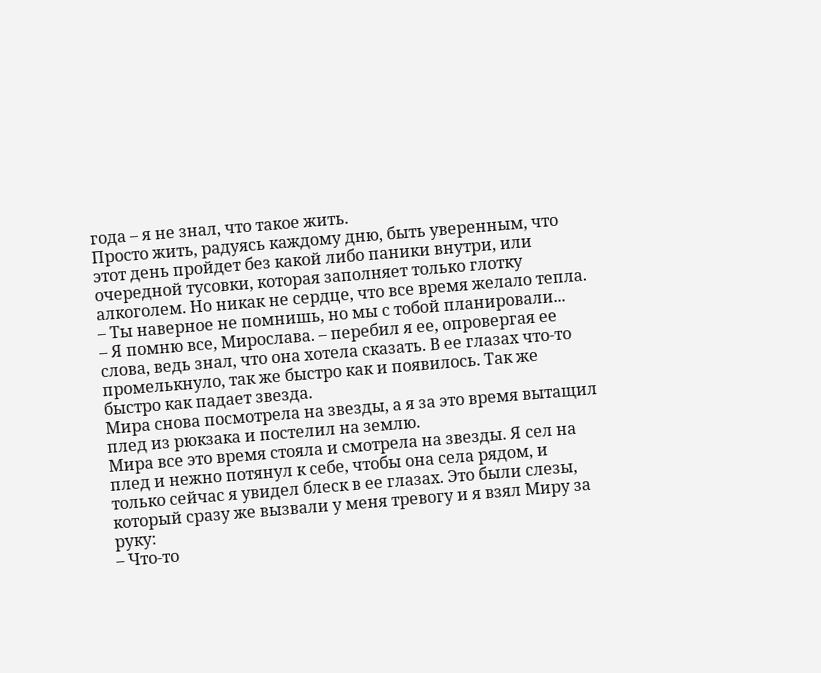года – я не знал, что такое жить.
Просто жить, радуясь каждому дню, быть уверенным, что этот день пройдет без какой либо паники внутри, или очередной тусовки, которая заполняет только глотку алкоголем. Но никак не сердце, что все время желало тепла.
– Ты наверное не помнишь, но мы с тобой планировали...
– Я помню все, Мирослава. – перебил я ее, опровергая ее слова, ведь знал, что она хотела сказать. В ее глазах что-то промелькнуло, так же быстро как и появилось. Так же быстро как падает звезда.
Мира снова посмотрела на звезды, а я за это время вытащил плед из рюкзака и постелил на землю.
Мира все это время стояла и смотрела на звезды. Я сел на плед и нежно потянул к себе, чтобы она села рядом, и только сейчас я увидел блеск в ее глазах. Это были слезы, который сразу же вызвали у меня тревогу и я взял Миру за руку:
– Что-то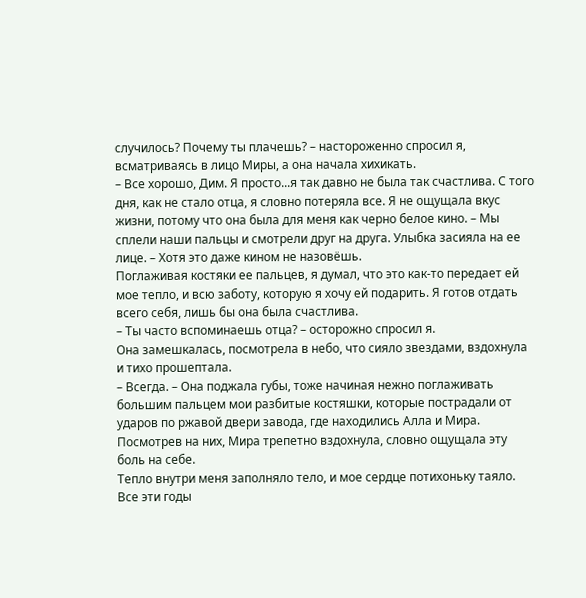случилось? Почему ты плачешь? – настороженно спросил я, всматриваясь в лицо Миры, а она начала хихикать.
– Все хорошо, Дим. Я просто...я так давно не была так счастлива. С того дня, как не стало отца, я словно потеряла все. Я не ощущала вкус жизни, потому что она была для меня как черно белое кино. – Мы сплели наши пальцы и смотрели друг на друга. Улыбка засияла на ее лице. – Хотя это даже кином не назовёшь.
Поглаживая костяки ее пальцев, я думал, что это как-то передает ей мое тепло, и всю заботу, которую я хочу ей подарить. Я готов отдать всего себя, лишь бы она была счастлива.
– Ты часто вспоминаешь отца? – осторожно спросил я.
Она замешкалась, посмотрела в небо, что сияло звездами, вздохнула и тихо прошептала.
– Всегда. – Она поджала губы, тоже начиная нежно поглаживать большим пальцем мои разбитые костяшки, которые пострадали от ударов по ржавой двери завода, где находились Алла и Мира.
Посмотрев на них, Мира трепетно вздохнула, словно ощущала эту боль на себе.
Тепло внутри меня заполняло тело, и мое сердце потихоньку таяло. Все эти годы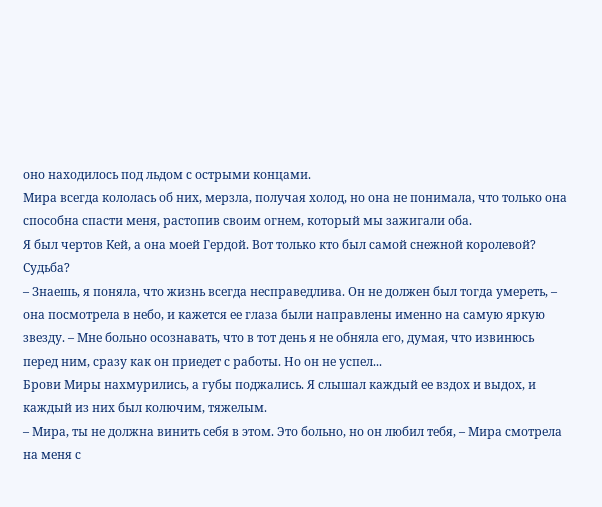оно находилось под льдом с острыми концами.
Мира всегда кололась об них, мерзла, получая холод, но она не понимала, что только она способна спасти меня, растопив своим огнем, который мы зажигали оба.
Я был чертов Кей, а она моей Гердой. Вот только кто был самой снежной королевой? Судьба?
– Знаешь, я поняла, что жизнь всегда несправедлива. Он не должен был тогда умереть, – она посмотрела в небо, и кажется ее глаза были направлены именно на самую яркую звезду. – Мне больно осознавать, что в тот день я не обняла его, думая, что извинюсь перед ним, сразу как он приедет с работы. Но он не успел...
Брови Миры нахмурились, а губы поджались. Я слышал каждый ее вздох и выдох, и каждый из них был колючим, тяжелым.
– Мира, ты не должна винить себя в этом. Это больно, но он любил тебя, – Мира смотрела на меня с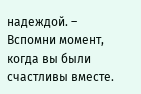надеждой. – Вспомни момент, когда вы были счастливы вместе.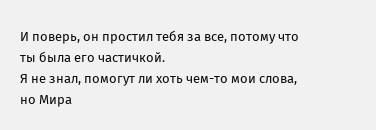И поверь, он простил тебя за все, потому что ты была его частичкой.
Я не знал, помогут ли хоть чем-то мои слова, но Мира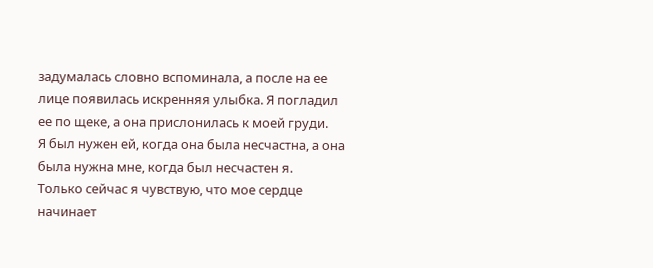задумалась словно вспоминала, а после на ее лице появилась искренняя улыбка. Я погладил ее по щеке, а она прислонилась к моей груди.
Я был нужен ей, когда она была несчастна, а она была нужна мне, когда был несчастен я.
Только сейчас я чувствую, что мое сердце начинает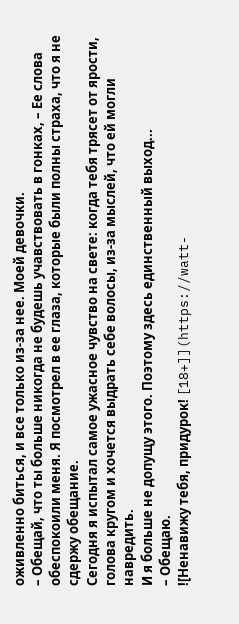оживленно биться, и все только из-за нее. Моей девочки.
– Обещай, что ты больше никогда не будешь учавствовать в гонках, – Ее слова обеспокоили меня. Я посмотрел в ее глаза, которые были полны страха, что я не сдержу обещание.
Сегодня я испытал самое ужасное чувство на свете: когда тебя трясет от ярости, голова кругом и хочется выдрать себе волосы, из-за мыслей, что ей могли навредить.
И я больше не допущу этого. Поэтому здесь единственный выход...
– Обещаю.
![Ненавижу тебя, придурок! [18+]](https://watt-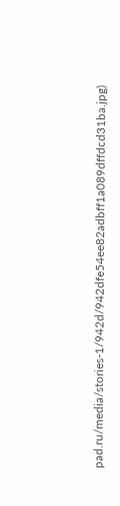pad.ru/media/stories-1/942d/942dfe54ee82adbff1a089dffdcd31ba.jpg)